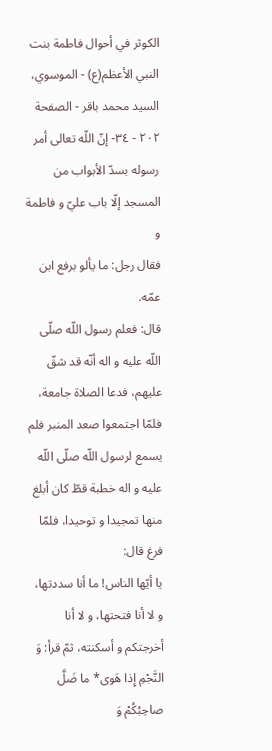الكوثر في أحوال فاطمة بنت النبي الأعظم(ع) - الموسوي، السيد محمد باقر - الصفحة ٢٠٢ - ٣٤- إنّ اللّه تعالى أمر رسوله بسدّ الأبواب من المسجد إلّا باب عليّ و فاطمة و
فقال رجل: ما يألو برفع ابن عمّه.
قال: فعلم رسول اللّه صلّى اللّه عليه و اله أنّه قد شقّ عليهم، فدعا الصلاة جامعة، فلمّا اجتمعوا صعد المنبر فلم يسمع لرسول اللّه صلّى اللّه عليه و اله خطبة قطّ كان أبلغ منها تمجيدا و توحيدا، فلمّا فرغ قال:
يا أيّها الناس! ما أنا سددتها، و لا أنا فتحتها، و لا أنا أخرجتكم و أسكنته، ثمّ قرأ: وَ النَّجْمِ إِذا هَوى* ما ضَلَّ صاحِبُكُمْ وَ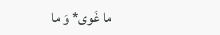ما غَوى* وَ ما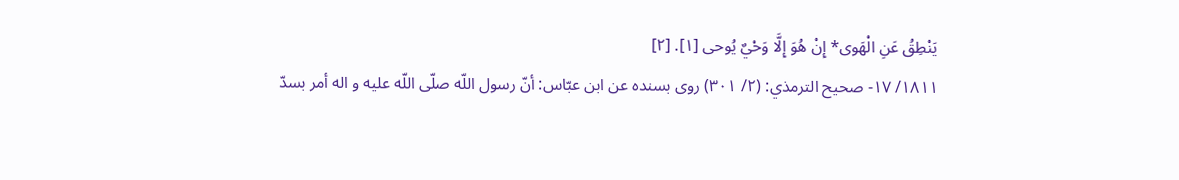يَنْطِقُ عَنِ الْهَوى* إِنْ هُوَ إِلَّا وَحْيٌ يُوحى [١]. [٢]
١٨١١/ ١٧- صحيح الترمذي: (٢/ ٣٠١) روى بسنده عن ابن عبّاس: أنّ رسول اللّه صلّى اللّه عليه و اله أمر بسدّ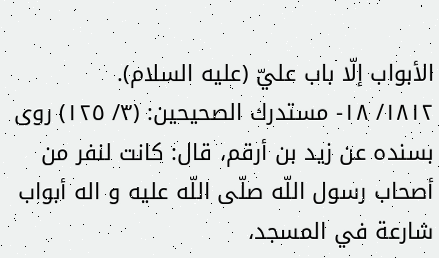الأبواب إلّا باب عليّ (عليه السلام).
١٨١٢/ ١٨- مستدرك الصحيحين: (٣/ ١٢٥) روى بسنده عن زيد بن أرقم، قال: كانت لنفر من أصحاب رسول اللّه صلّى اللّه عليه و اله أبواب شارعة في المسجد،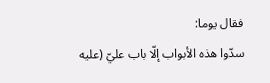فقال يوما:
سدّوا هذه الأبواب إلّا باب عليّ (عليه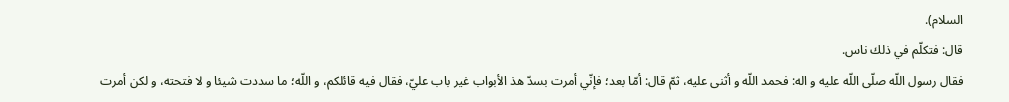السلام).
قال: فتكلّم في ذلك ناس.
فقال رسول اللّه صلّى اللّه عليه و اله: فحمد اللّه و أثنى عليه، ثمّ قال: أمّا بعد؛ فإنّي أمرت بسدّ هذ الأبواب غير باب عليّ، فقال فيه قائلكم، و اللّه؛ ما سددت شيئا و لا فتحته، و لكن أمرت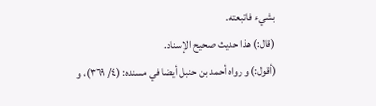بشيء فاتبعته.
(قال:) هذا حديث صحيح الإسناد.
(أقول:) و رواه أحمد بن حنبل أيضا في مسنده: (٤/ ٣٦٩)، و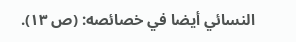النسائي أيضا في خصائصه: (ص ١٣).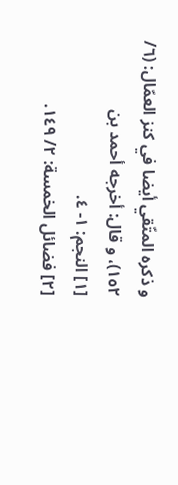و ذكره المتّقي أيضا في كنز العمّال: (٦/ ١٥٢)، و قال: أخرجه أحمد بن
[١] النجم: ١- ٤.
[٢] فضائل الخمسة: ٢/ ١٤٩.